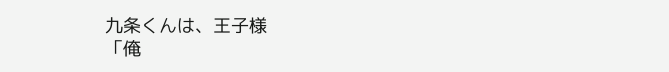九条くんは、王子様
「俺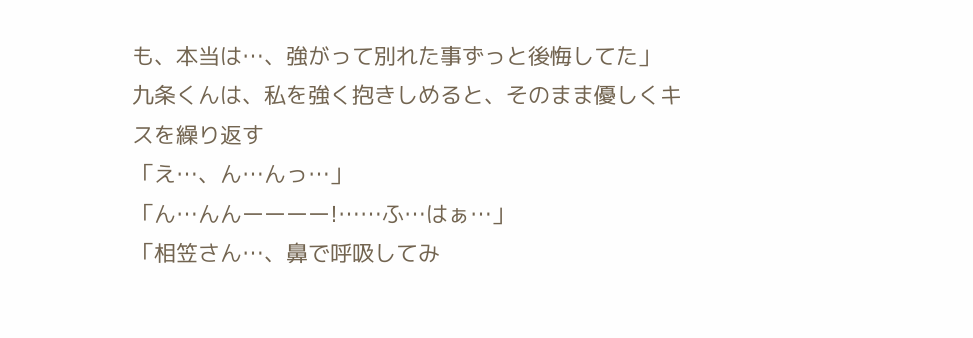も、本当は…、強がって別れた事ずっと後悔してた」
九条くんは、私を強く抱きしめると、そのまま優しくキスを繰り返す
「え…、ん…んっ…」
「ん…んんーーーー!……ふ…はぁ…」
「相笠さん…、鼻で呼吸してみ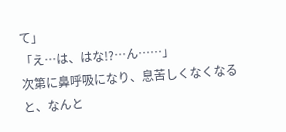て」
「え…は、はな!?…ん……」
次第に鼻呼吸になり、息苦しくなくなると、なんと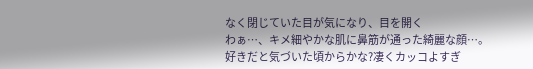なく閉じていた目が気になり、目を開く
わぁ…、キメ細やかな肌に鼻筋が通った綺麗な顔…。
好きだと気づいた頃からかな?凄くカッコよすぎ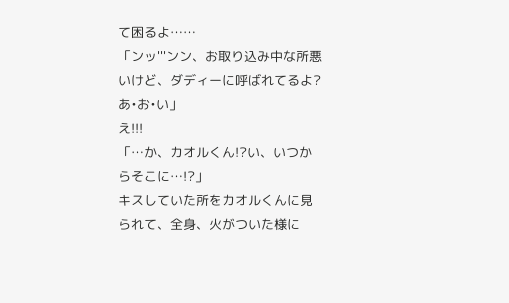て困るよ……
「ンッ'''ンン、お取り込み中な所悪いけど、ダディーに呼ばれてるよ?あ•お•い」
え!!!
「…か、カオルくん!?い、いつからそこに…!?」
キスしていた所をカオルくんに見られて、全身、火がついた様に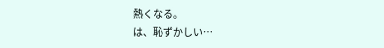熱くなる。
は、恥ずかしい…